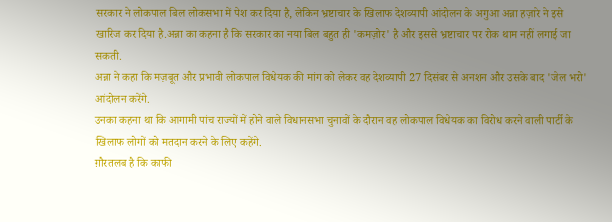सरकार ने लोकपाल बिल लोकसभा में पेश कर दिया है, लेकिन भ्रष्टाचार के खिलाफ देशव्यापी आंदोलन के अगुआ अन्ना हज़ारे ने इसे खारिज कर दिया है.अन्ना का कहना है कि सरकार का नया बिल बहुत ही 'कमज़ोर' है और इससे भ्रष्टाचार पर रोक थाम नहीं लगाई जा सकती.
अन्ना ने कहा कि मज़बूत और प्रभावी लोकपाल विधेयक की मांग को लेकर वह देशव्यापी 27 दिसंबर से अनशन और उसके बाद 'जेल भरो' आंदोलन करेंगे.
उनका कहना था कि आगामी पांच राज्यों में होने वाले विधानसभा चुनावों के दौरान वह लोकपाल विधेयक का विरोध करने वाली पार्टी के खिलाफ लोगों को मतदान करने के लिए कहेंगे.
ग़ौरतलब है कि काफी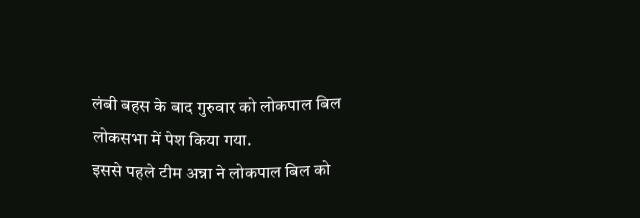लंबी बहस के बाद गुरुवार को लोकपाल बिल लोकसभा में पेश किया गया.
इससे पहले टीम अन्ना ने लोकपाल बिल को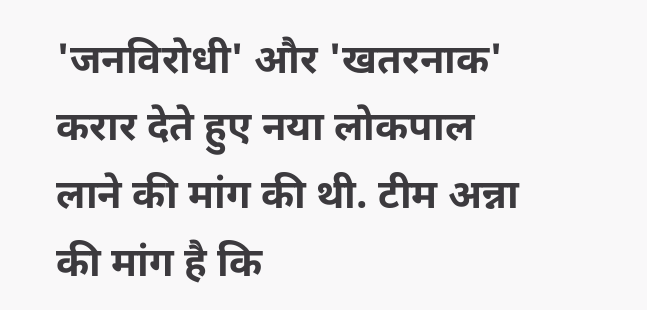'जनविरोधी' और 'खतरनाक' करार देते हुए नया लोकपाल लाने की मांग की थी. टीम अन्ना की मांग है कि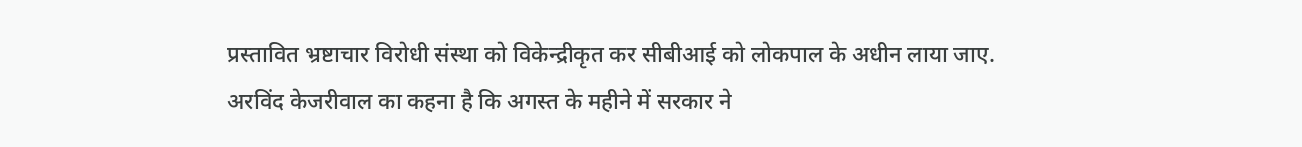प्रस्तावित भ्रष्टाचार विरोधी संस्था को विकेन्द्रीकृत कर सीबीआई को लोकपाल के अधीन लाया जाए.
अरविंद केजरीवाल का कहना है कि अगस्त के महीने में सरकार ने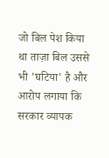जो बिल पेश किया था ताज़ा बिल उससे भी 'घटिया' है और आरोप लगाया कि सरकार व्यापक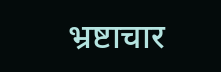भ्रष्टाचार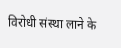विरोधी संस्था लाने के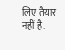लिए तैयार नहीं है.